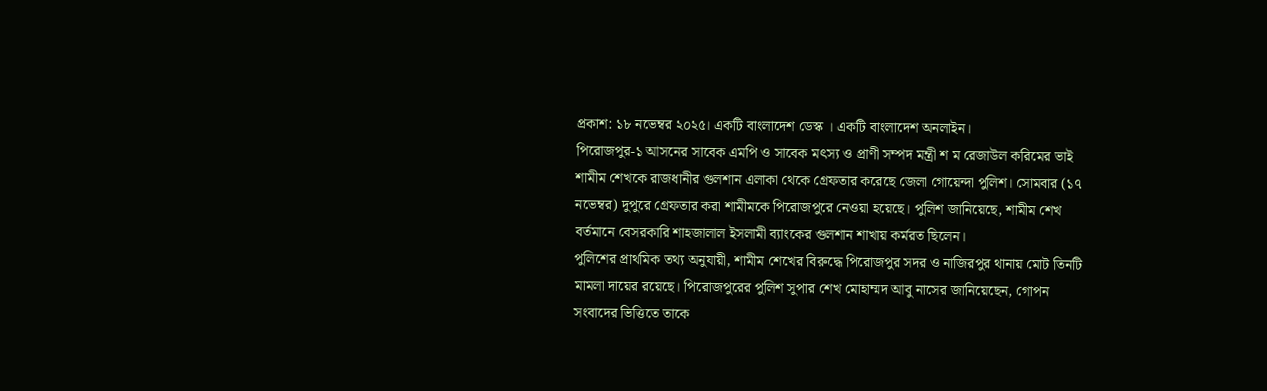প্রকাশ: ১৮ নভেম্বর ২০২৫। একটি বাংলাদেশ ডেস্ক । একটি বাংলাদেশ অনলাইন।
পিরোজপুর-১ আসনের সাবেক এমপি ও সাবেক মৎস্য ও প্রাণী সম্পদ মন্ত্রী শ ম রেজাউল করিমের ভাই শামীম শেখকে রাজধানীর গুলশান এলাকা থেকে গ্রেফতার করেছে জেলা গোয়েন্দা পুলিশ। সোমবার (১৭ নভেম্বর) দুপুরে গ্রেফতার করা শামীমকে পিরোজপুরে নেওয়া হয়েছে। পুলিশ জানিয়েছে, শামীম শেখ বর্তমানে বেসরকারি শাহজালাল ইসলামী ব্যাংকের গুলশান শাখায় কর্মরত ছিলেন।
পুলিশের প্রাথমিক তথ্য অনুযায়ী, শামীম শেখের বিরুদ্ধে পিরোজপুর সদর ও নাজিরপুর থানায় মোট তিনটি মামলা দায়ের রয়েছে। পিরোজপুরের পুলিশ সুপার শেখ মোহাম্মদ আবু নাসের জানিয়েছেন, গোপন সংবাদের ভিত্তিতে তাকে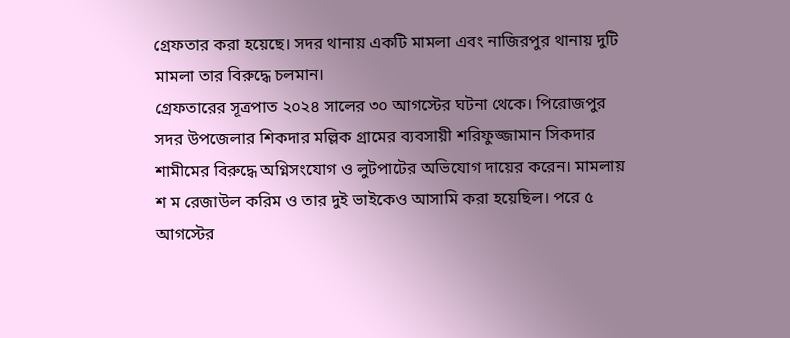গ্রেফতার করা হয়েছে। সদর থানায় একটি মামলা এবং নাজিরপুর থানায় দুটি মামলা তার বিরুদ্ধে চলমান।
গ্রেফতারের সূত্রপাত ২০২৪ সালের ৩০ আগস্টের ঘটনা থেকে। পিরোজপুর সদর উপজেলার শিকদার মল্লিক গ্রামের ব্যবসায়ী শরিফুজ্জামান সিকদার শামীমের বিরুদ্ধে অগ্নিসংযোগ ও লুটপাটের অভিযোগ দায়ের করেন। মামলায় শ ম রেজাউল করিম ও তার দুই ভাইকেও আসামি করা হয়েছিল। পরে ৫ আগস্টের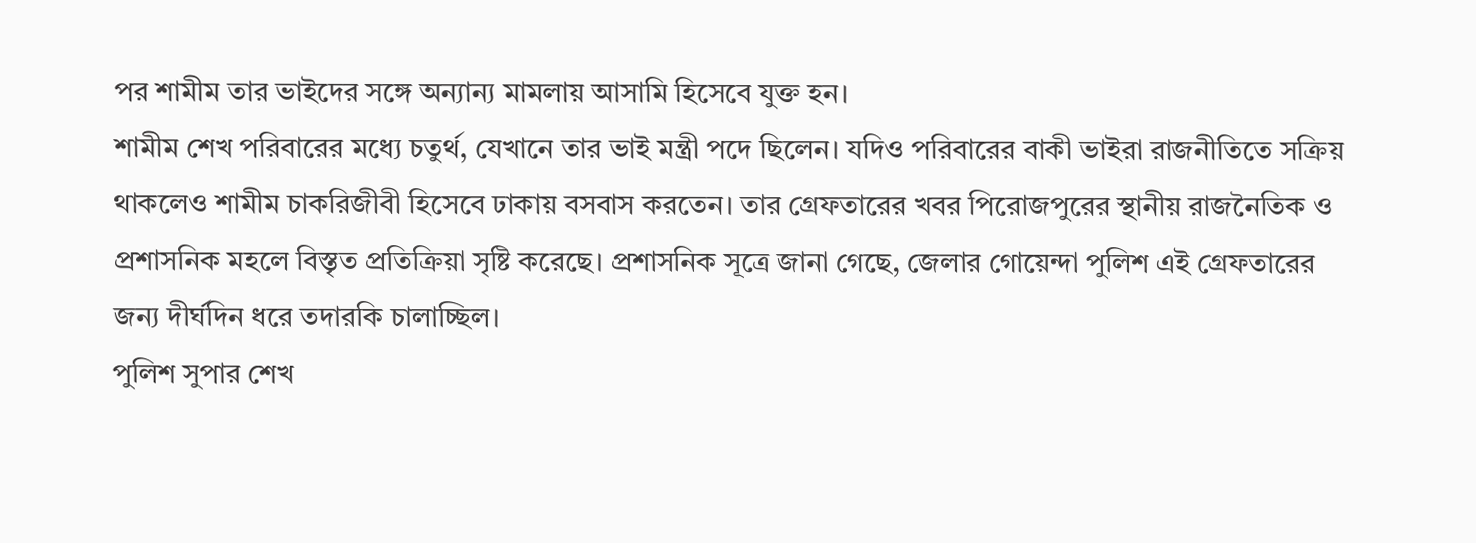পর শামীম তার ভাইদের সঙ্গে অন্যান্য মামলায় আসামি হিসেবে যুক্ত হন।
শামীম শেখ পরিবারের মধ্যে চতুর্থ, যেখানে তার ভাই মন্ত্রী পদে ছিলেন। যদিও পরিবারের বাকী ভাইরা রাজনীতিতে সক্রিয় থাকলেও শামীম চাকরিজীবী হিসেবে ঢাকায় বসবাস করতেন। তার গ্রেফতারের খবর পিরোজপুরের স্থানীয় রাজনৈতিক ও প্রশাসনিক মহলে বিস্তৃত প্রতিক্রিয়া সৃষ্টি করেছে। প্রশাসনিক সূত্রে জানা গেছে, জেলার গোয়েন্দা পুলিশ এই গ্রেফতারের জন্য দীর্ঘদিন ধরে তদারকি চালাচ্ছিল।
পুলিশ সুপার শেখ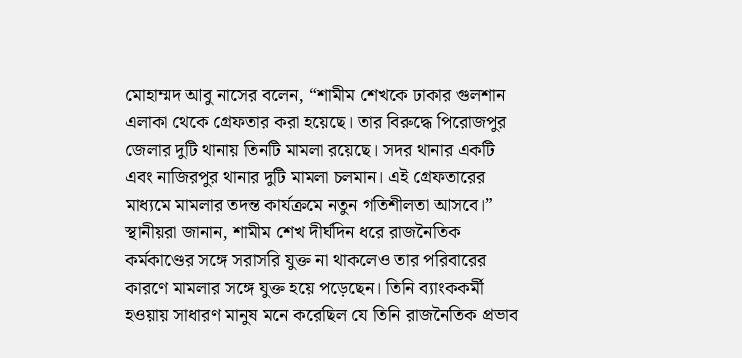মোহাম্মদ আবু নাসের বলেন, “শামীম শেখকে ঢাকার গুলশান এলাকা থেকে গ্রেফতার করা হয়েছে। তার বিরুদ্ধে পিরোজপুর জেলার দুটি থানায় তিনটি মামলা রয়েছে। সদর থানার একটি এবং নাজিরপুর থানার দুটি মামলা চলমান। এই গ্রেফতারের মাধ্যমে মামলার তদন্ত কার্যক্রমে নতুন গতিশীলতা আসবে।”
স্থানীয়রা জানান, শামীম শেখ দীর্ঘদিন ধরে রাজনৈতিক কর্মকাণ্ডের সঙ্গে সরাসরি যুক্ত না থাকলেও তার পরিবারের কারণে মামলার সঙ্গে যুক্ত হয়ে পড়েছেন। তিনি ব্যাংককর্মী হওয়ায় সাধারণ মানুষ মনে করেছিল যে তিনি রাজনৈতিক প্রভাব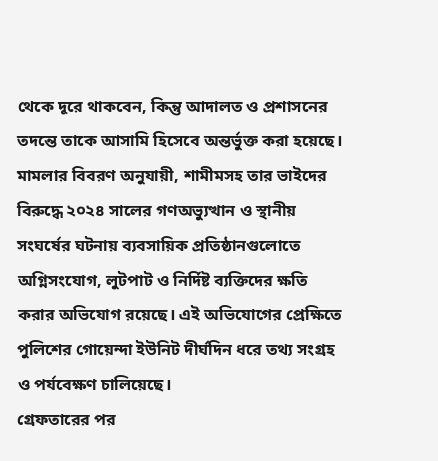থেকে দূরে থাকবেন, কিন্তু আদালত ও প্রশাসনের তদন্তে তাকে আসামি হিসেবে অন্তর্ভুক্ত করা হয়েছে।
মামলার বিবরণ অনুযায়ী, শামীমসহ তার ভাইদের বিরুদ্ধে ২০২৪ সালের গণঅভ্যুত্থান ও স্থানীয় সংঘর্ষের ঘটনায় ব্যবসায়িক প্রতিষ্ঠানগুলোতে অগ্নিসংযোগ, লুটপাট ও নির্দিষ্ট ব্যক্তিদের ক্ষতি করার অভিযোগ রয়েছে। এই অভিযোগের প্রেক্ষিতে পুলিশের গোয়েন্দা ইউনিট দীর্ঘদিন ধরে তথ্য সংগ্রহ ও পর্যবেক্ষণ চালিয়েছে।
গ্রেফতারের পর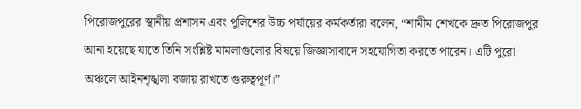পিরোজপুরের স্থানীয় প্রশাসন এবং পুলিশের উচ্চ পর্যায়ের কর্মকর্তারা বলেন, “শামীম শেখকে দ্রুত পিরোজপুর আনা হয়েছে যাতে তিনি সংশ্লিষ্ট মামলাগুলোর বিষয়ে জিজ্ঞাসাবাদে সহযোগিতা করতে পারেন। এটি পুরো অঞ্চলে আইনশৃঙ্খলা বজায় রাখতে গুরুত্বপূর্ণ।”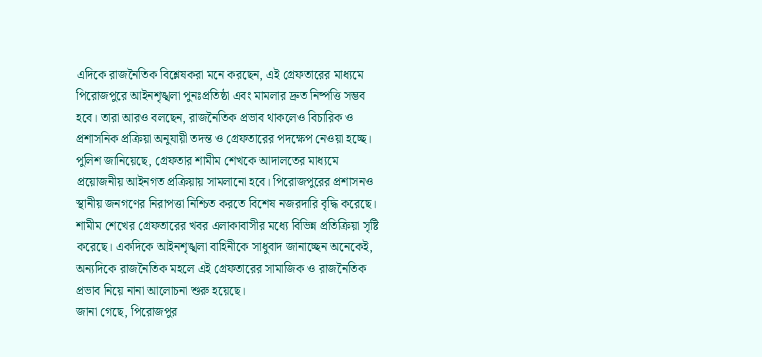এদিকে রাজনৈতিক বিশ্লেষকরা মনে করছেন, এই গ্রেফতারের মাধ্যমে পিরোজপুরে আইনশৃঙ্খলা পুনঃপ্রতিষ্ঠা এবং মামলার দ্রুত নিষ্পত্তি সম্ভব হবে। তারা আরও বলছেন, রাজনৈতিক প্রভাব থাকলেও বিচারিক ও প্রশাসনিক প্রক্রিয়া অনুযায়ী তদন্ত ও গ্রেফতারের পদক্ষেপ নেওয়া হচ্ছে।
পুলিশ জানিয়েছে, গ্রেফতার শামীম শেখকে আদালতের মাধ্যমে প্রয়োজনীয় আইনগত প্রক্রিয়ায় সামলানো হবে। পিরোজপুরের প্রশাসনও স্থানীয় জনগণের নিরাপত্তা নিশ্চিত করতে বিশেষ নজরদারি বৃদ্ধি করেছে।
শামীম শেখের গ্রেফতারের খবর এলাকাবাসীর মধ্যে বিভিন্ন প্রতিক্রিয়া সৃষ্টি করেছে। একদিকে আইনশৃঙ্খলা বাহিনীকে সাধুবাদ জানাচ্ছেন অনেকেই, অন্যদিকে রাজনৈতিক মহলে এই গ্রেফতারের সামাজিক ও রাজনৈতিক প্রভাব নিয়ে নানা আলোচনা শুরু হয়েছে।
জানা গেছে, পিরোজপুর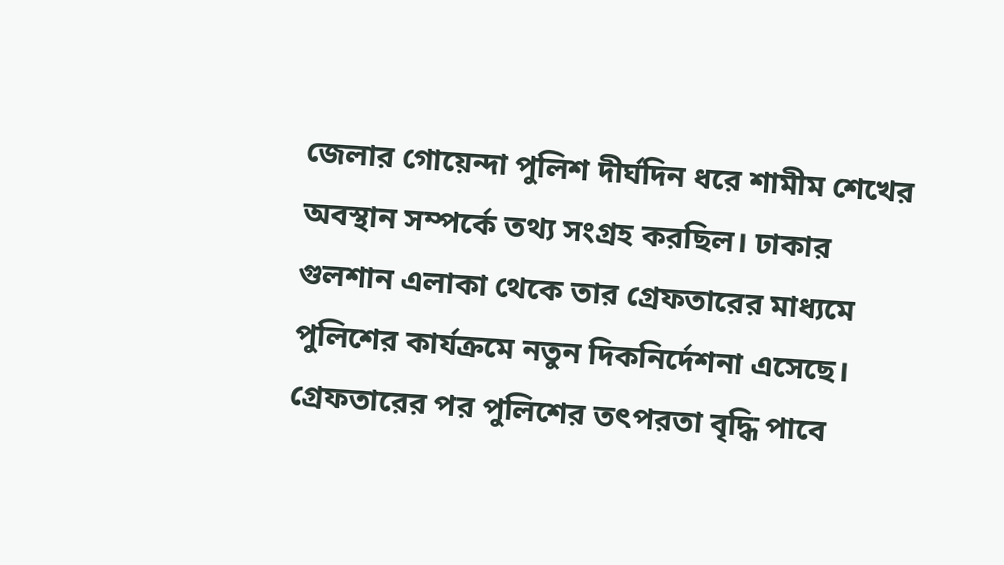জেলার গোয়েন্দা পুলিশ দীর্ঘদিন ধরে শামীম শেখের অবস্থান সম্পর্কে তথ্য সংগ্রহ করছিল। ঢাকার গুলশান এলাকা থেকে তার গ্রেফতারের মাধ্যমে পুলিশের কার্যক্রমে নতুন দিকনির্দেশনা এসেছে। গ্রেফতারের পর পুলিশের তৎপরতা বৃদ্ধি পাবে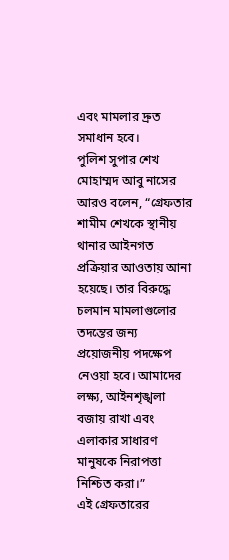এবং মামলার দ্রুত সমাধান হবে।
পুলিশ সুপার শেখ মোহাম্মদ আবু নাসের আরও বলেন, “গ্রেফতার শামীম শেখকে স্থানীয় থানার আইনগত প্রক্রিয়ার আওতায় আনা হয়েছে। তার বিরুদ্ধে চলমান মামলাগুলোর তদন্তের জন্য প্রয়োজনীয় পদক্ষেপ নেওয়া হবে। আমাদের লক্ষ্য, আইনশৃঙ্খলা বজায় রাখা এবং এলাকার সাধারণ মানুষকে নিরাপত্তা নিশ্চিত করা।”
এই গ্রেফতারের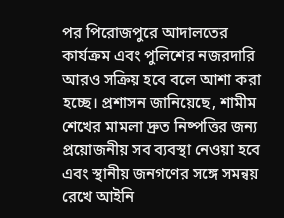পর পিরোজপুরে আদালতের কার্যক্রম এবং পুলিশের নজরদারি আরও সক্রিয় হবে বলে আশা করা হচ্ছে। প্রশাসন জানিয়েছে, শামীম শেখের মামলা দ্রুত নিষ্পত্তির জন্য প্রয়োজনীয় সব ব্যবস্থা নেওয়া হবে এবং স্থানীয় জনগণের সঙ্গে সমন্বয় রেখে আইনি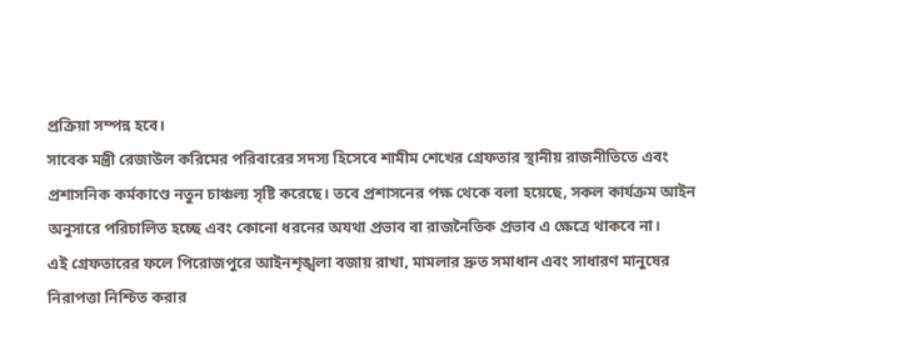প্রক্রিয়া সম্পন্ন হবে।
সাবেক মন্ত্রী রেজাউল করিমের পরিবারের সদস্য হিসেবে শামীম শেখের গ্রেফতার স্থানীয় রাজনীতিতে এবং প্রশাসনিক কর্মকাণ্ডে নতুন চাঞ্চল্য সৃষ্টি করেছে। তবে প্রশাসনের পক্ষ থেকে বলা হয়েছে, সকল কার্যক্রম আইন অনুসারে পরিচালিত হচ্ছে এবং কোনো ধরনের অযথা প্রভাব বা রাজনৈতিক প্রভাব এ ক্ষেত্রে থাকবে না।
এই গ্রেফতারের ফলে পিরোজপুরে আইনশৃঙ্খলা বজায় রাখা, মামলার দ্রুত সমাধান এবং সাধারণ মানুষের নিরাপত্তা নিশ্চিত করার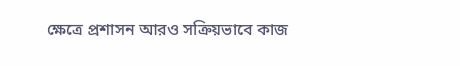ক্ষেত্রে প্রশাসন আরও সক্রিয়ভাবে কাজ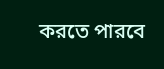করতে পারবে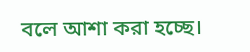বলে আশা করা হচ্ছে।